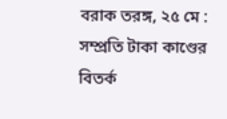বরাক তরঙ্গ, ২৫ মে : সম্প্রতি টাকা কাণ্ডের বিতর্ক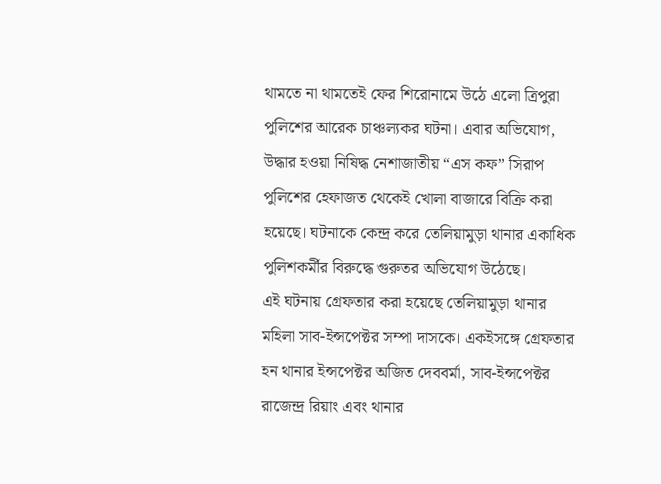থামতে না থামতেই ফের শিরোনামে উঠে এলো ত্রিপুরা পুলিশের আরেক চাঞ্চল্যকর ঘটনা। এবার অভিযোগ, উদ্ধার হওয়া নিষিদ্ধ নেশাজাতীয় “এস কফ” সিরাপ পুলিশের হেফাজত থেকেই খোলা বাজারে বিক্রি করা হয়েছে। ঘটনাকে কেন্দ্র করে তেলিয়ামুড়া থানার একাধিক পুলিশকর্মীর বিরুদ্ধে গুরুতর অভিযোগ উঠেছে।
এই ঘটনায় গ্রেফতার করা হয়েছে তেলিয়ামুড়া থানার মহিলা সাব-ইন্সপেক্টর সম্পা দাসকে। একইসঙ্গে গ্রেফতার হন থানার ইন্সপেক্টর অজিত দেববর্মা, সাব-ইন্সপেক্টর রাজেন্দ্র রিয়াং এবং থানার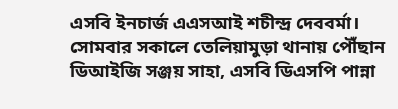এসবি ইনচার্জ এএসআই শচীন্দ্র দেববর্মা।
সোমবার সকালে তেলিয়ামুড়া থানায় পৌঁছান ডিআইজি সঞ্জয় সাহা, এসবি ডিএসপি পান্না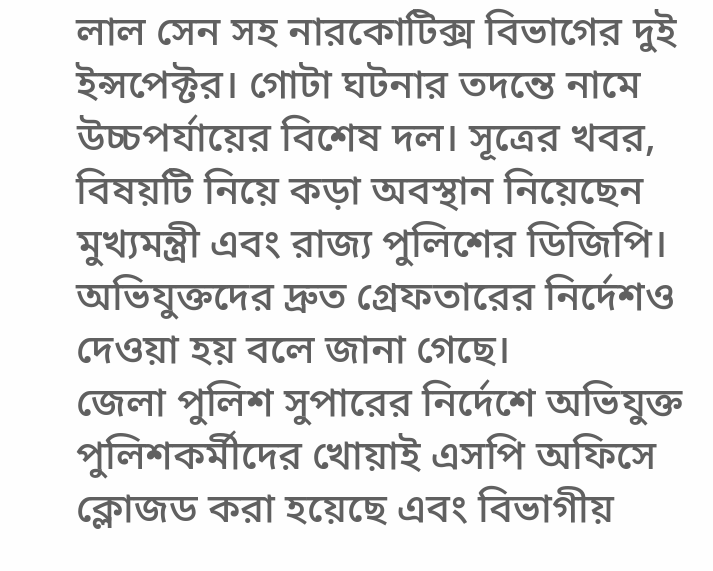লাল সেন সহ নারকোটিক্স বিভাগের দুই ইন্সপেক্টর। গোটা ঘটনার তদন্তে নামে উচ্চপর্যায়ের বিশেষ দল। সূত্রের খবর, বিষয়টি নিয়ে কড়া অবস্থান নিয়েছেন মুখ্যমন্ত্রী এবং রাজ্য পুলিশের ডিজিপি। অভিযুক্তদের দ্রুত গ্রেফতারের নির্দেশও দেওয়া হয় বলে জানা গেছে।
জেলা পুলিশ সুপারের নির্দেশে অভিযুক্ত পুলিশকর্মীদের খোয়াই এসপি অফিসে ক্লোজড করা হয়েছে এবং বিভাগীয়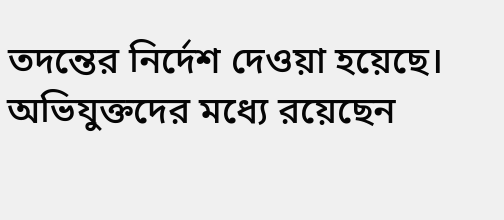তদন্তের নির্দেশ দেওয়া হয়েছে। অভিযুক্তদের মধ্যে রয়েছেন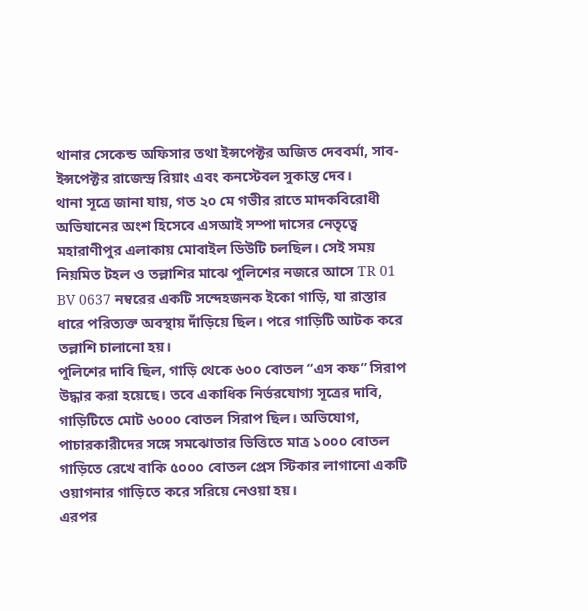থানার সেকেন্ড অফিসার তথা ইন্সপেক্টর অজিত দেববর্মা, সাব-ইন্সপেক্টর রাজেন্দ্র রিয়াং এবং কনস্টেবল সুকান্ত দেব।
থানা সূত্রে জানা যায়, গত ২০ মে গভীর রাতে মাদকবিরোধী অভিযানের অংশ হিসেবে এসআই সম্পা দাসের নেতৃত্বে মহারাণীপুর এলাকায় মোবাইল ডিউটি চলছিল। সেই সময় নিয়মিত টহল ও তল্লাশির মাঝে পুলিশের নজরে আসে TR 01 BV 0637 নম্বরের একটি সন্দেহজনক ইকো গাড়ি, যা রাস্তার ধারে পরিত্যক্ত অবস্থায় দাঁড়িয়ে ছিল। পরে গাড়িটি আটক করে তল্লাশি চালানো হয়।
পুলিশের দাবি ছিল, গাড়ি থেকে ৬০০ বোতল “এস কফ” সিরাপ উদ্ধার করা হয়েছে। তবে একাধিক নির্ভরযোগ্য সূত্রের দাবি, গাড়িটিতে মোট ৬০০০ বোতল সিরাপ ছিল। অভিযোগ, পাচারকারীদের সঙ্গে সমঝোতার ভিত্তিতে মাত্র ১০০০ বোতল গাড়িতে রেখে বাকি ৫০০০ বোতল প্রেস স্টিকার লাগানো একটি ওয়াগনার গাড়িতে করে সরিয়ে নেওয়া হয়।
এরপর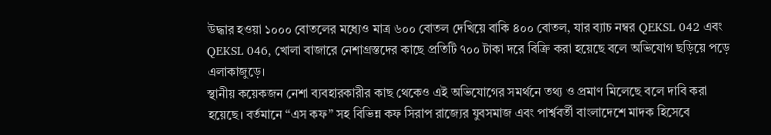উদ্ধার হওয়া ১০০০ বোতলের মধ্যেও মাত্র ৬০০ বোতল দেখিয়ে বাকি ৪০০ বোতল, যার ব্যাচ নম্বর QEKSL 042 এবং QEKSL 046, খোলা বাজারে নেশাগ্রস্তদের কাছে প্রতিটি ৭০০ টাকা দরে বিক্রি করা হয়েছে বলে অভিযোগ ছড়িয়ে পড়ে এলাকাজুড়ে।
স্থানীয় কয়েকজন নেশা ব্যবহারকারীর কাছ থেকেও এই অভিযোগের সমর্থনে তথ্য ও প্রমাণ মিলেছে বলে দাবি করা হয়েছে। বর্তমানে “এস কফ” সহ বিভিন্ন কফ সিরাপ রাজ্যের যুবসমাজ এবং পার্শ্ববর্তী বাংলাদেশে মাদক হিসেবে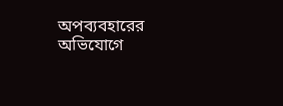অপব্যবহারের অভিযোগে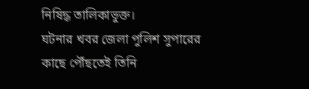নিষিদ্ধ তালিকাভুক্ত।
ঘটনার খবর জেলা পুলিশ সুপারের কাছে পৌঁছতেই তিনি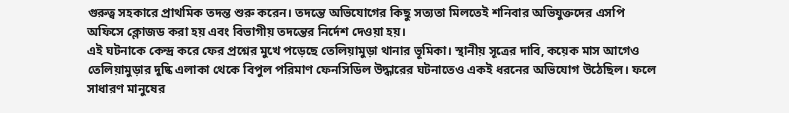গুরুত্ব সহকারে প্রাথমিক তদন্ত শুরু করেন। তদন্তে অভিযোগের কিছু সত্যতা মিলতেই শনিবার অভিযুক্তদের এসপি অফিসে ক্লোজড করা হয় এবং বিভাগীয় তদন্তের নির্দেশ দেওয়া হয়।
এই ঘটনাকে কেন্দ্র করে ফের প্রশ্নের মুখে পড়েছে তেলিয়ামুড়া থানার ভূমিকা। স্থানীয় সূত্রের দাবি, কয়েক মাস আগেও তেলিয়ামুড়ার দুষ্কি এলাকা থেকে বিপুল পরিমাণ ফেনসিডিল উদ্ধারের ঘটনাতেও একই ধরনের অভিযোগ উঠেছিল। ফলে সাধারণ মানুষের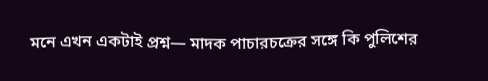মনে এখন একটাই প্রশ্ন— মাদক পাচারচক্রের সঙ্গে কি পুলিশের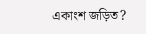একাংশ জড়িত?